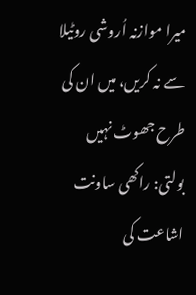میرا موازنہ اُروشی روٹیلا سے نہ کریں، میں ان کی طرح جھوٹ نہیں بولتی: راکھی ساونت
اشاعت کی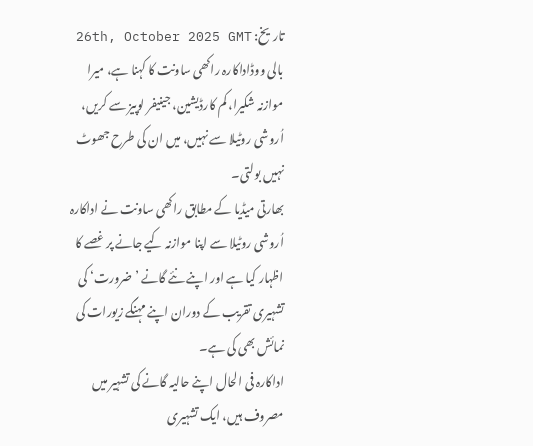تاریخ: 26th, October 2025 GMT
بالی ووڈاداکارہ راکھی ساونت کا کہنا ہے، میرا موازنہ شکیرا، کم کارڈیشین، جینیفر لوپیز سے کریں، اُروشی روٹیلا سے نہیں، میں ان کی طرح جھوٹ نہیں بولتی۔
بھارتی میڈیا کے مطابق راکھی ساونت نے اداکارہ اُروشی روٹیلا سے اپنا موازنہ کیے جانے پر غصے کا اظہار کیا ہے اور اپنے نئے گانے ’ضرورت‘ کی تشہیری تقریب کے دوران اپنے مہنگے زیورات کی نمائش بھی کی ہے۔
اداکارہ فی الحال اپنے حالیہ گانے کی تشہیر میں مصروف ہیں، ایک تشہیری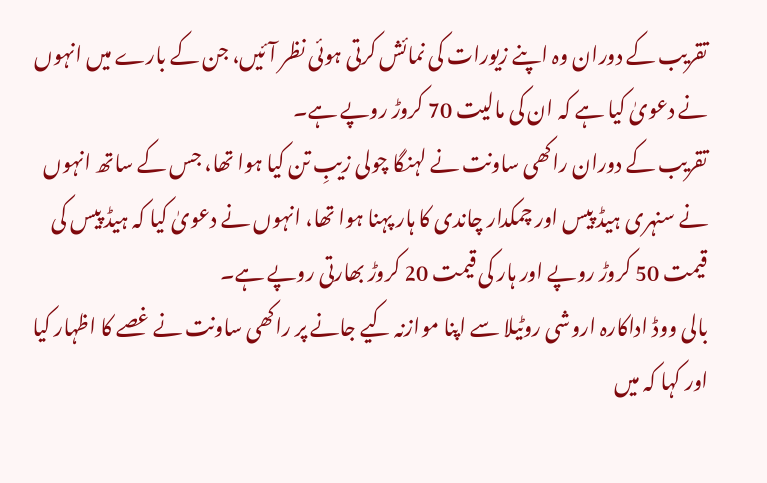تقریب کے دوران وہ اپنے زیورات کی نمائش کرتی ہوئی نظر آئیں، جن کے بارے میں انہوں نے دعویٰ کیا ہے کہ ان کی مالیت 70 کروڑ روپے ہے۔
تقریب کے دوران راکھی ساونت نے لہنگا چولی زیبِ تن کیا ہوا تھا، جس کے ساتھ انہوں نے سنہری ہیڈ پیس اور چمکدار چاندی کا ہار پہنا ہوا تھا، انہوں نے دعویٰ کیا کہ ہیڈ پیس کی قیمت 50 کروڑ روپے اور ہار کی قیمت 20 کروڑ بھارتی روپے ہے۔
بالی ووڈ اداکارہ اروشی روٹیلا سے اپنا موازنہ کیے جانے پر راکھی ساونت نے غصے کا اظہار کیا اور کہا کہ میں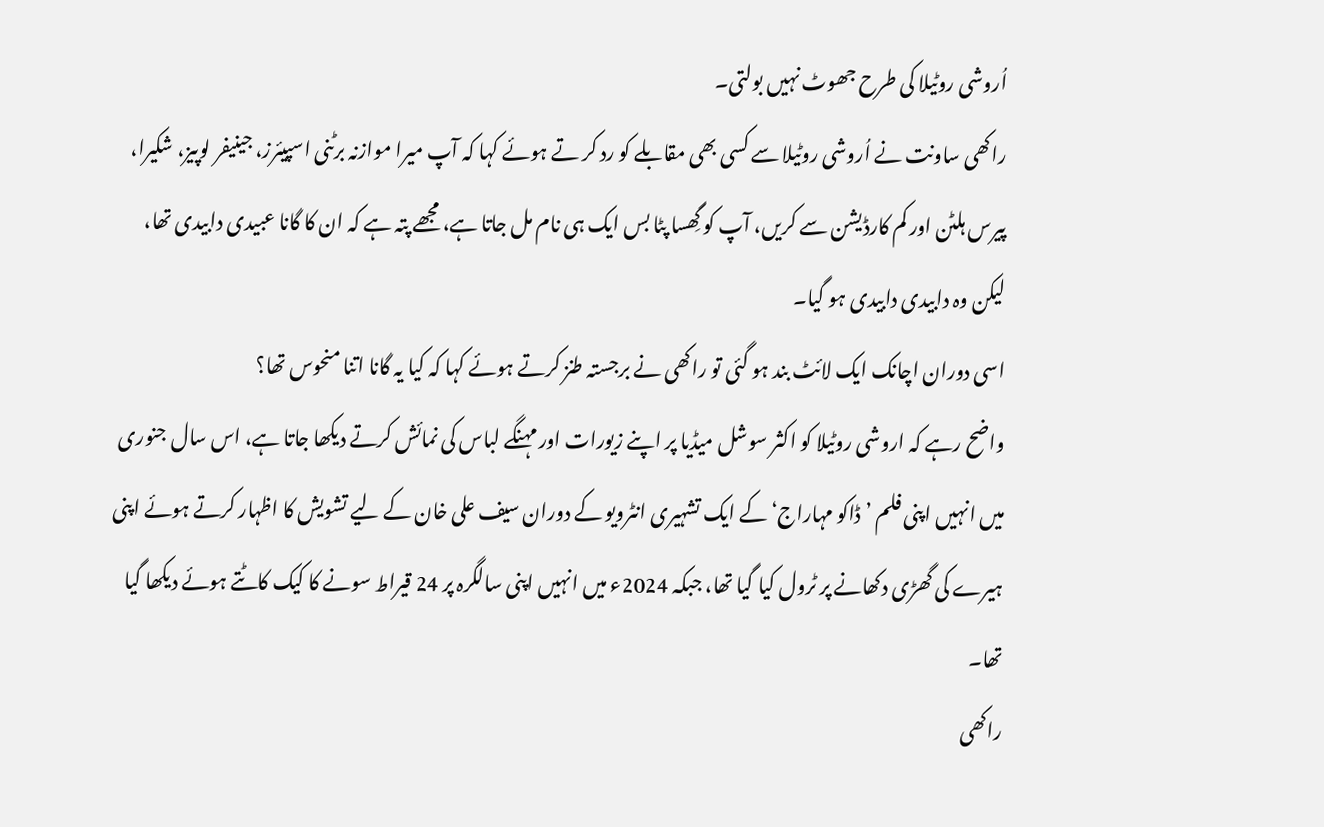اُروشی روٹیلا کی طرح جھوٹ نہیں بولتی۔
راکھی ساونت نے اُروشی روٹیلا سے کسی بھی مقابلے کو رد کر تے ہوئے کہا کہ آپ میرا موازنہ برٹنی اسپیئرز، جینیفر لوپیز، شکیرا، پیرس ہلٹن اور کم کارڈیشن سے کریں، آپ کو گِھسا پٹا بس ایک ہی نام مل جاتا ہے، مجھے پتہ ہے کہ ان کا گانا عبیدی دابیدی تھا، لیکن وہ دابیدی دابیدی ہو گیا۔
اسی دوران اچانک ایک لائٹ بند ہو گئی تو راکھی نے برجستہ طنز کرتے ہوئے کہا کہ کیا یہ گانا اتنا منحوس تھا؟
واضح رہے کہ اروشی روٹیلا کو اکثر سوشل میڈیا پر اپنے زیورات اور مہنگے لباس کی نمائش کرتے دیکھا جاتا ہے، اس سال جنوری میں انہیں اپنی فلم ’ڈاکو مہاراج‘ کے ایک تشہیری انٹرویو کے دوران سیف علی خان کے لیے تشویش کا اظہار کرتے ہوئے اپنی ہیرے کی گھڑی دکھانے پر ٹرول کیا گیا تھا، جبکہ 2024ء میں انہیں اپنی سالگرہ پر 24 قیراط سونے کا کیک کاٹتے ہوئے دیکھا گیا تھا۔
راکھی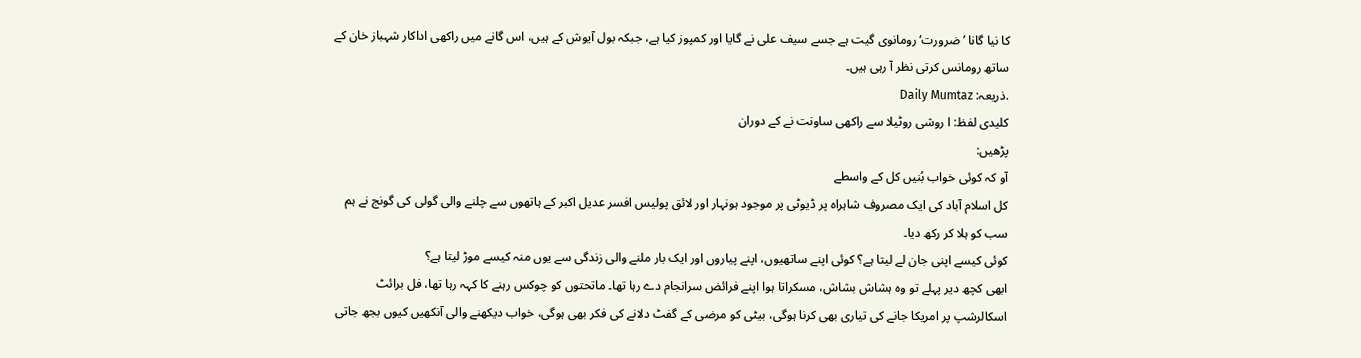کا نیا گانا ’ضرورت‘ رومانوی گیت ہے جسے سیف علی نے گایا اور کمپوز کیا ہے، جبکہ بول آیوش کے ہیں، اس گانے میں راکھی اداکار شہباز خان کے ساتھ رومانس کرتی نظر آ رہی ہیں۔
.ذریعہ: Daily Mumtaz
کلیدی لفظ: ا روشی روٹیلا سے راکھی ساونت نے کے دوران
پڑھیں:
آو کہ کوئی خواب بُنیں کل کے واسطے
کل اسلام آباد کی ایک مصروف شاہراہ پر ڈیوٹی پر موجود ہونہار اور لائق پولیس افسر عدیل اکبر کے ہاتھوں سے چلنے والی گولی کی گونج نے ہم سب کو ہلا کر رکھ دیا۔
کوئی کیسے اپنی جان لے لیتا ہے؟ کوئی اپنے ساتھیوں، اپنے پیاروں اور ایک بار ملنے والی زندگی سے یوں منہ کیسے موڑ لیتا ہے؟
ابھی کچھ دیر پہلے تو وہ ہشاش بشاش، مسکراتا ہوا اپنے فرائض سرانجام دے رہا تھا۔ ماتحتوں کو چوکس رہنے کا کہہ رہا تھا، فل برائٹ اسکالرشپ پر امریکا جانے کی تیاری بھی کرنا ہوگی، بیٹی کو مرضی کے گفٹ دلانے کی فکر بھی ہوگی، خواب دیکھنے والی آنکھیں کیوں بجھ جاتی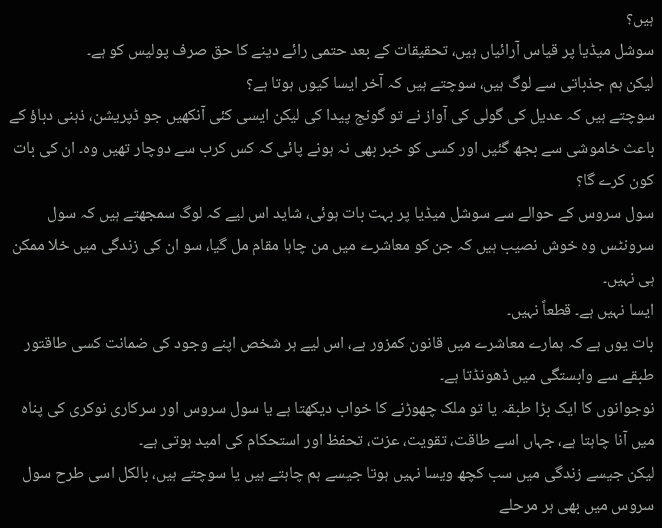ہیں؟
سوشل میڈیا پر قیاس آرائیاں ہیں، تحقیقات کے بعد حتمی رائے دینے کا حق صرف پولیس کو ہے۔
لیکن ہم جذباتی سے لوگ ہیں، سوچتے ہیں کہ آخر ایسا کیوں ہوتا ہے؟
سوچتے ہیں کہ عدیل کی گولی کی آواز نے تو گونج پیدا کی لیکن ایسی کئی آنکھیں جو ڈپریشن، ذہنی دباؤ کے باعث خاموشی سے بجھ گئیں اور کسی کو خبر بھی نہ ہونے پائی کہ کس کرب سے دوچار تھیں وہ۔ ان کی بات کون کرے گا؟
سول سروس کے حوالے سے سوشل میڈیا پر بہت بات ہوئی، شاید اس لیے کہ لوگ سمجھتے ہیں کہ سول سرونٹس وہ خوش نصیب ہیں کہ جن کو معاشرے میں من چاہا مقام مل گیا، سو ان کی زندگی میں خلا ممکن ہی نہیں۔
ایسا نہیں ہے۔ قطعاً نہیں۔
بات یوں ہے کہ ہمارے معاشرے میں قانون کمزور ہے، اس لیے ہر شخص اپنے وجود کی ضمانت کسی طاقتور طبقے سے وابستگی میں ڈھونڈتا ہے۔
نوجوانوں کا ایک بڑا طبقہ یا تو ملک چھوڑنے کا خواب دیکھتا ہے یا سول سروس اور سرکاری نوکری کی پناہ میں آنا چاہتا ہے، جہاں اسے طاقت، تقویت، عزت، تحفظ اور استحکام کی امید ہوتی ہے۔
لیکن جیسے زندگی میں سب کچھ ویسا نہیں ہوتا جیسے ہم چاہتے ہیں یا سوچتے ہیں، بالکل اسی طرح سول سروس میں بھی ہر مرحلے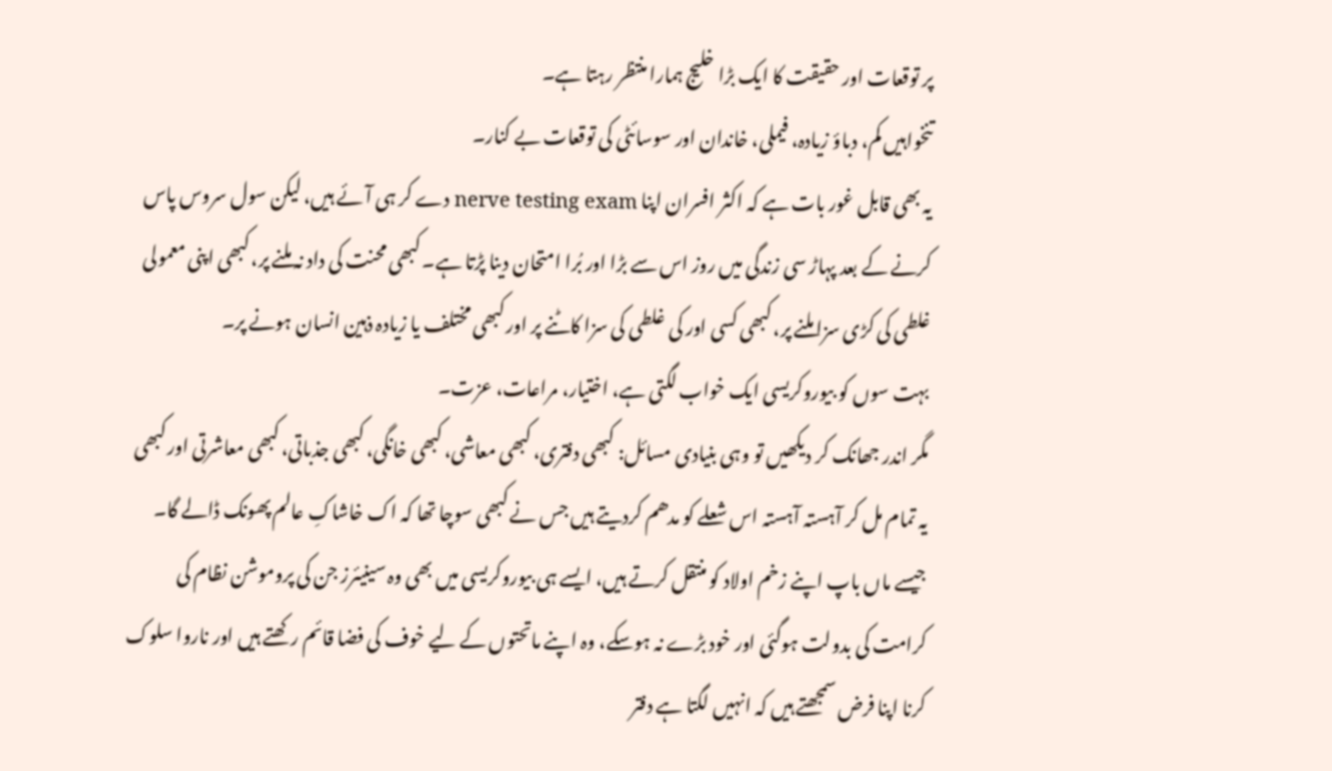پر توقعات اور حقیقت کا ایک بڑا خلیج ہمارا منتظر رہتا ہے۔
تنخواہیں کم، دباؤ زیادہ، فیملی، خاندان اور سوسائٹی کی توقعات بے کنار۔
یہ بھی قابل غور بات ہے کہ اکثر افسران اپنا nerve testing exam دے کر ہی آئے ہیں، لیکن سول سروس پاس کرنے کے بعد پہاڑ سی زندگی میں روز اس سے بڑا اور بُرا امتحان دینا پڑتا ہے۔ کبھی محنت کی داد نہ ملنے پر، کبھی اپنی معمولی غلطی کی کڑی سزا ملنے پر، کبھی کسی اور کی غلطی کی سزا کاٹنے پر اور کبھی مختلف یا زیادہ ذہین انسان ہونے پر۔
بہت سوں کو بیوروکریسی ایک خواب لگتی ہے، اختیار، مراعات، عزت۔
مگر اندر جھانک کر دیکھیں تو وہی بنیادی مسائل: کبھی دفتری، کبھی معاشی، کبھی خانگی، کبھی جذباتی، کبھی معاشرتی اور کبھی یہ تمام مل کر آہستہ آہستہ اس شعلے کو مدھم کردیتے ہیں جس نے کبھی سوچا تھا کہ اک خاشاکِ عالم پھونک ڈالے گا۔
جیسے ماں باپ اپنے زخم اولاد کو منتقل کرتے ہیں، ایسے ہی بیوروکریسی میں بھی وہ سینیئرز جن کی پروموشن نظام کی کرامت کی بدولت ہوگئی اور خود بڑے نہ ہوسکے، وہ اپنے ماتحتوں کے لیے خوف کی فضا قائم رکھتے ہیں اور ناروا سلوک کرنا اپنا فرض سمجھتے ہیں کہ انہیں لگتا ہے دفتر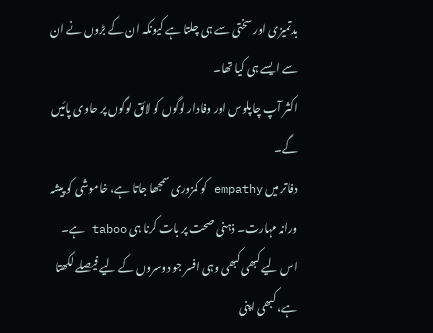بدتمیزی اور سختی سے ہی چلتا ہے کیونکہ ان کے بڑوں نے ان سے ایسے ہی کیا تھا۔
اکثر آپ چاپلوس اور وفادار لوگوں کو لائق لوگوں پر حاوی پائیں گے۔
دفاتر میں empathy کو کمزوری سمجھا جاتا ہے، خاموشی کو پیشہ ورانہ مہارت۔ ذہنی صحت پر بات کرنا ہی taboo ہے۔
اس لیے کبھی کبھی وہی افسر جو دوسروں کے لیے فیصلے لکھتا ہے، کبھی اپنی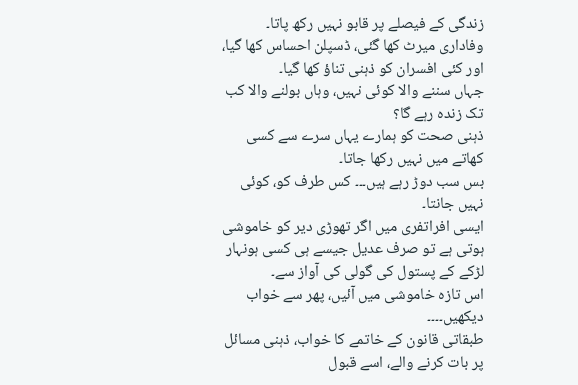زندگی کے فیصلے پر قابو نہیں رکھ پاتا۔
وفاداری میرٹ کھا گئی، ڈسپلن احساس کھا گیا، اور کئی افسران کو ذہنی تناؤ کھا گیا۔
جہاں سننے والا کوئی نہیں، وہاں بولنے والا کب تک زندہ رہے گا؟
ذہنی صحت کو ہمارے یہاں سرے سے کسی کھاتے میں نہیں رکھا جاتا۔
بس سب دوڑ رہے ہیں۔۔۔ کس طرف کو، کوئی نہیں جانتا۔
ایسی افراتفری میں اگر تھوڑی دیر کو خاموشی ہوتی ہے تو صرف عدیل جیسے ہی کسی ہونہار لڑکے کے پستول کی گولی کی آواز سے۔
اس تازہ خاموشی میں آئیں، پھر سے خواب دیکھیں۔۔۔۔
طبقاتی قانون کے خاتمے کا خواب، ذہنی مسائل پر بات کرنے والے، اسے قبول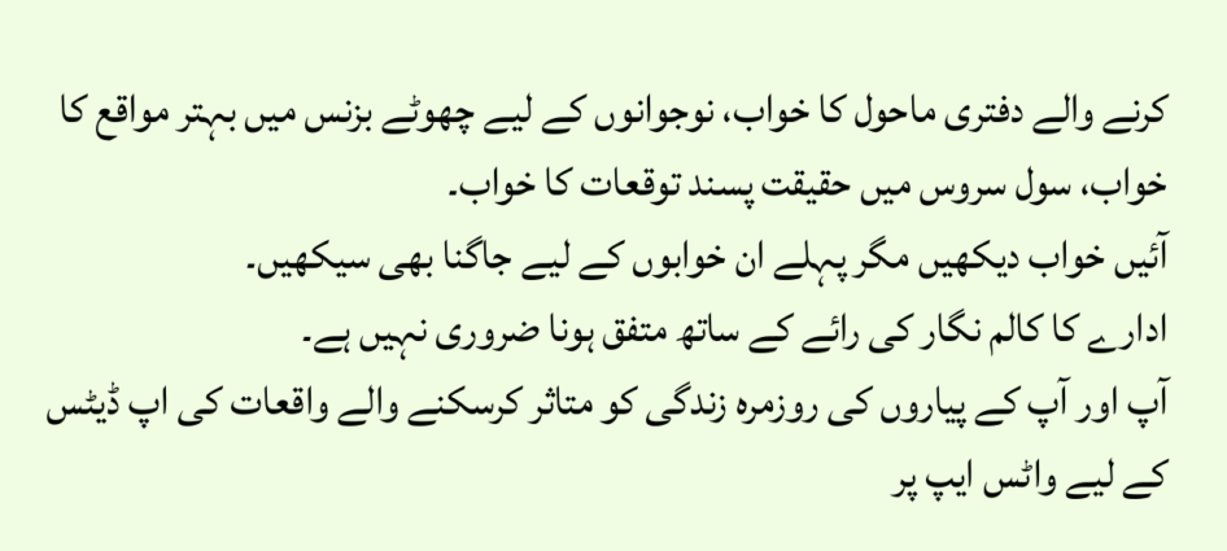کرنے والے دفتری ماحول کا خواب، نوجوانوں کے لیے چھوٹے بزنس میں بہتر مواقع کا خواب، سول سروس میں حقیقت پسند توقعات کا خواب۔
آئیں خواب دیکھیں مگر پہلے ان خوابوں کے لیے جاگنا بھی سیکھیں۔
ادارے کا کالم نگار کی رائے کے ساتھ متفق ہونا ضروری نہیں ہے۔
آپ اور آپ کے پیاروں کی روزمرہ زندگی کو متاثر کرسکنے والے واقعات کی اپ ڈیٹس کے لیے واٹس ایپ پر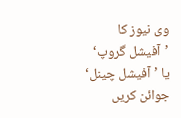وی نیوز کا ’آفیشل گروپ‘ یا ’آفیشل چینل‘ جوائن کریں